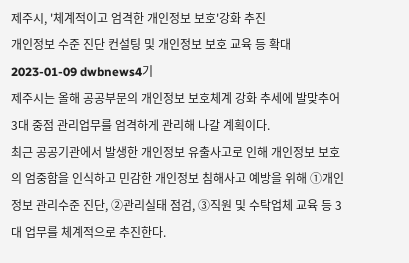제주시, '체계적이고 엄격한 개인정보 보호'강화 추진
개인정보 수준 진단 컨설팅 및 개인정보 보호 교육 등 확대
2023-01-09 dwbnews4기
제주시는 올해 공공부문의 개인정보 보호체계 강화 추세에 발맞추어 3대 중점 관리업무를 엄격하게 관리해 나갈 계획이다.
최근 공공기관에서 발생한 개인정보 유출사고로 인해 개인정보 보호의 엄중함을 인식하고 민감한 개인정보 침해사고 예방을 위해 ①개인정보 관리수준 진단, ②관리실태 점검, ③직원 및 수탁업체 교육 등 3대 업무를 체계적으로 추진한다.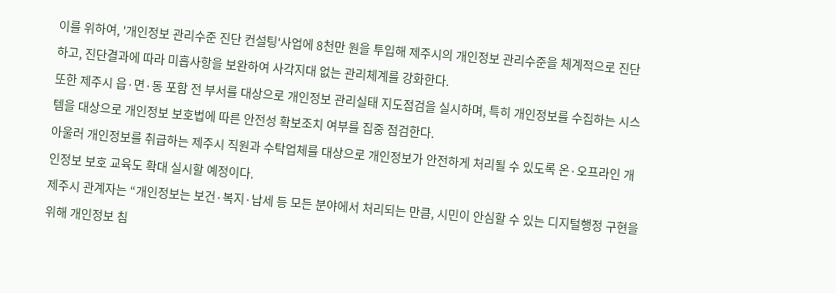이를 위하여, '개인정보 관리수준 진단 컨설팅'사업에 8천만 원을 투입해 제주시의 개인정보 관리수준을 체계적으로 진단하고, 진단결과에 따라 미흡사항을 보완하여 사각지대 없는 관리체계를 강화한다.
또한 제주시 읍·면·동 포함 전 부서를 대상으로 개인정보 관리실태 지도점검을 실시하며, 특히 개인정보를 수집하는 시스템을 대상으로 개인정보 보호법에 따른 안전성 확보조치 여부를 집중 점검한다.
아울러 개인정보를 취급하는 제주시 직원과 수탁업체를 대상으로 개인정보가 안전하게 처리될 수 있도록 온·오프라인 개인정보 보호 교육도 확대 실시할 예정이다.
제주시 관계자는 “개인정보는 보건·복지·납세 등 모든 분야에서 처리되는 만큼, 시민이 안심할 수 있는 디지털행정 구현을 위해 개인정보 침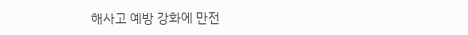해사고 예방 강화에 만전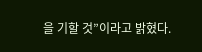을 기할 것”이라고 밝혔다.